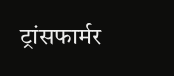ट्रांसफार्मर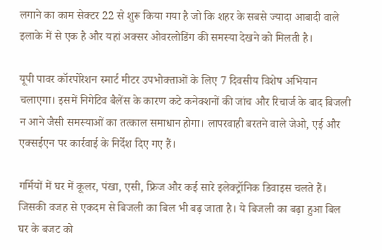लगाने का काम सेक्टर 22 से शुरू किया गया है जो कि शहर के सबसे ज्यादा आबादी वाले इलाके में से एक है और यहां अक्सर ओवरलोडिंग की समस्या देखने को मिलती है।

यूपी पावर कॉरपोरेशन स्मार्ट मीटर उपभोक्ताओं के लिए 7 दिवसीय विशेष अभियान चलाएगा। इसमें निगेटिव बैलेंस के कारण कटे कनेक्शनों की जांच और रिचार्ज के बाद बिजली न आने जैसी समस्याओं का तत्काल समाधान होगा। लापरवाही बरतने वाले जेओ, एई और एक्सईएन पर कार्रवाई के निर्देश दिए गए हैं।

गर्मियों में घर में कूलर, पंखा, एसी, फ्रिज और कई सारे इलेक्ट्रॉनिक डिवाइस चलते हैं। जिसकी वजह से एकदम से बिजली का बिल भी बढ़ जाता है। ये बिजली का बढ़ा हुआ बिल घर के बजट को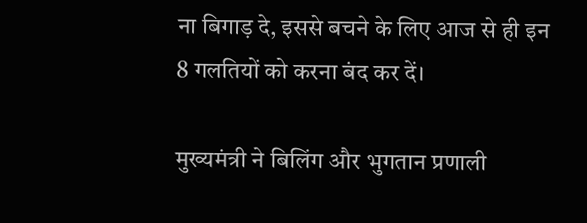ना बिगाड़ दे, इससे बचने के लिए आज से ही इन 8 गलतियों को करना बंद कर दें।

मुख्यमंत्री ने बिलिंग और भुगतान प्रणाली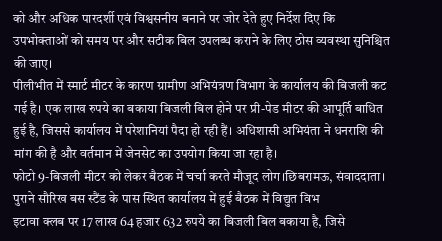को और अधिक पारदर्शी एवं विश्वसनीय बनाने पर जोर देते हुए निर्देश दिए कि उपभोक्ताओं को समय पर और सटीक बिल उपलब्ध कराने के लिए ठोस व्यवस्था सुनिश्चित की जाए।
पीलीभीत में स्मार्ट मीटर के कारण ग्रामीण अभियंत्रण विभाग के कार्यालय की बिजली कट गई है। एक लाख रुपये का बकाया बिजली बिल होने पर प्री-पेड मीटर की आपूर्ति बाधित हुई है, जिससे कार्यालय में परेशानियां पैदा हो रही हैं। अधिशासी अभियंता ने धनराशि की मांग की है और वर्तमान में जेनसेट का उपयोग किया जा रहा है।
फोटो 9-बिजली मीटर को लेकर बैठक में चर्चा करते मौजूद लोग।छिबरामऊ, संवाददाता। पुराने सौरिख बस स्टैंड के पास स्थित कार्यालय में हुई बैठक में विद्युत विभ
इटावा क्लब पर 17 लाख 64 हजार 632 रुपये का बिजली बिल बकाया है, जिसे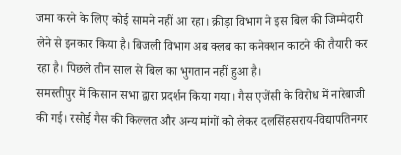जमा करने के लिए कोई सामने नहीं आ रहा। क्रीड़ा विभाग ने इस बिल की जिम्मेदारी लेने से इनकार किया है। बिजली विभाग अब क्लब का कनेक्शन काटने की तैयारी कर रहा है। पिछले तीन साल से बिल का भुगतान नहीं हुआ है।
समस्तीपुर में किसान सभा द्वारा प्रदर्शन किया गया। गैस एजेंसी के विरोध में नारेबाजी की गई। रसोई गैस की किल्लत और अन्य मांगों को लेकर दलसिंहसराय-विद्यापतिनगर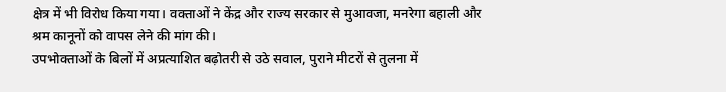क्षेत्र में भी विरोध किया गया। वक्ताओं ने केंद्र और राज्य सरकार से मुआवजा, मनरेगा बहाली और श्रम कानूनों को वापस लेने की मांग की।
उपभोक्ताओं के बिलों में अप्रत्याशित बढ़ोतरी से उठे सवाल, पुराने मीटरों से तुलना में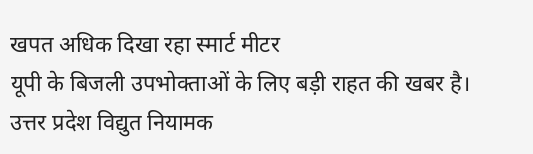खपत अधिक दिखा रहा स्मार्ट मीटर
यूपी के बिजली उपभोक्ताओं के लिए बड़ी राहत की खबर है। उत्तर प्रदेश विद्युत नियामक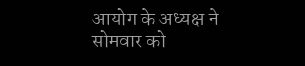आयोग के अध्यक्ष ने सोमवार को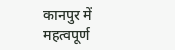कानपुर में महत्वपूर्ण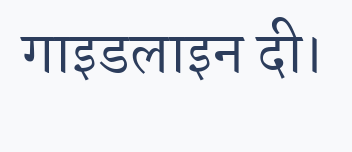गाइडलाइन दी।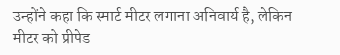उन्होंने कहा कि स्मार्ट मीटर लगाना अनिवार्य है, लेकिन मीटर को प्रीपेड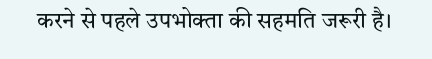करने से पहले उपभोक्ता की सहमति जरूरी है।